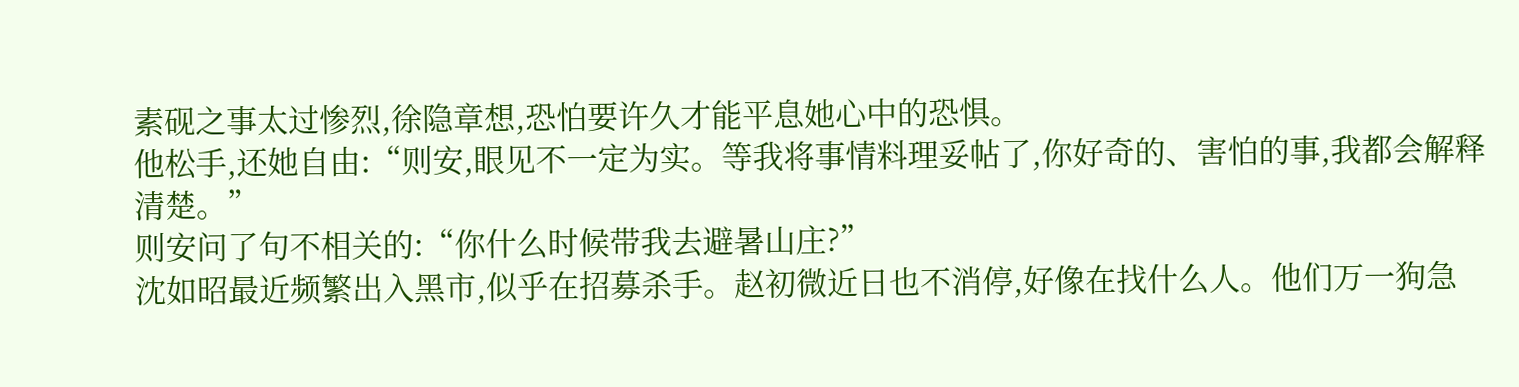素砚之事太过惨烈,徐隐章想,恐怕要许久才能平息她心中的恐惧。
他松手,还她自由:“则安,眼见不一定为实。等我将事情料理妥帖了,你好奇的、害怕的事,我都会解释清楚。”
则安问了句不相关的:“你什么时候带我去避暑山庄?”
沈如昭最近频繁出入黑市,似乎在招募杀手。赵初微近日也不消停,好像在找什么人。他们万一狗急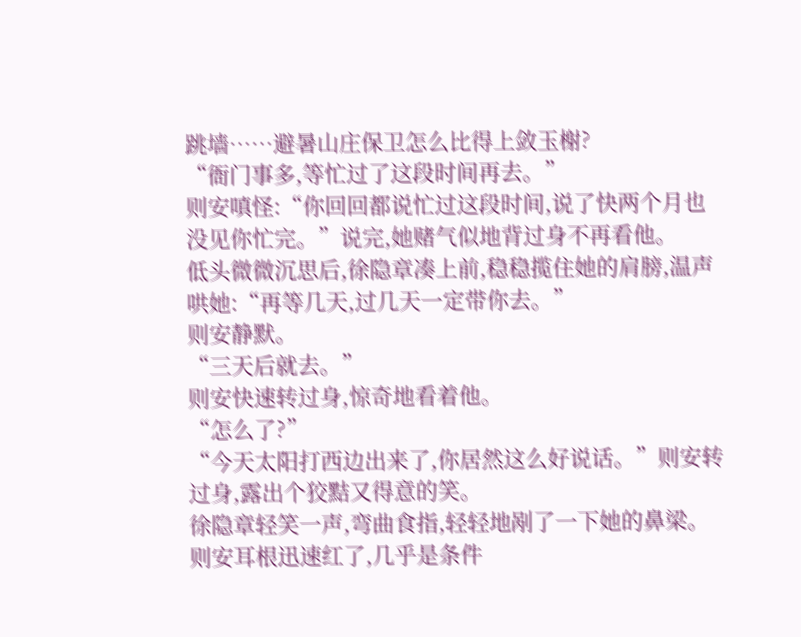跳墙……避暑山庄保卫怎么比得上敛玉榭?
“衙门事多,等忙过了这段时间再去。”
则安嗔怪:“你回回都说忙过这段时间,说了快两个月也没见你忙完。”说完,她赌气似地背过身不再看他。
低头微微沉思后,徐隐章凑上前,稳稳揽住她的肩膀,温声哄她:“再等几天,过几天一定带你去。”
则安静默。
“三天后就去。”
则安快速转过身,惊奇地看着他。
“怎么了?”
“今天太阳打西边出来了,你居然这么好说话。”则安转过身,露出个狡黠又得意的笑。
徐隐章轻笑一声,弯曲食指,轻轻地剐了一下她的鼻梁。则安耳根迅速红了,几乎是条件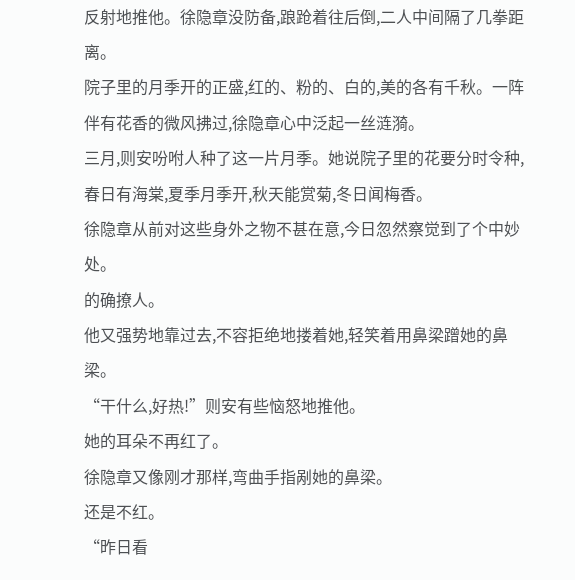反射地推他。徐隐章没防备,踉跄着往后倒,二人中间隔了几拳距离。
院子里的月季开的正盛,红的、粉的、白的,美的各有千秋。一阵伴有花香的微风拂过,徐隐章心中泛起一丝涟漪。
三月,则安吩咐人种了这一片月季。她说院子里的花要分时令种,春日有海棠,夏季月季开,秋天能赏菊,冬日闻梅香。
徐隐章从前对这些身外之物不甚在意,今日忽然察觉到了个中妙处。
的确撩人。
他又强势地靠过去,不容拒绝地搂着她,轻笑着用鼻梁蹭她的鼻梁。
“干什么,好热!”则安有些恼怒地推他。
她的耳朵不再红了。
徐隐章又像刚才那样,弯曲手指剐她的鼻梁。
还是不红。
“昨日看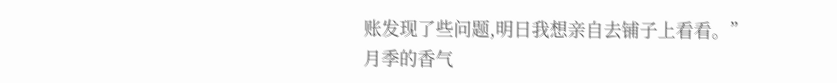账发现了些问题,明日我想亲自去铺子上看看。”
月季的香气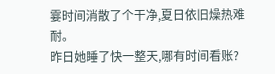霎时间消散了个干净,夏日依旧燥热难耐。
昨日她睡了快一整天,哪有时间看账?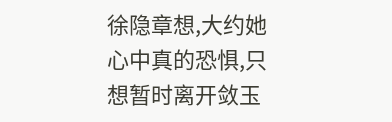徐隐章想,大约她心中真的恐惧,只想暂时离开敛玉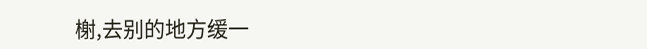榭,去别的地方缓一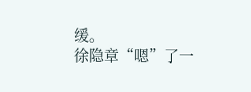缓。
徐隐章“嗯”了一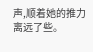声,顺着她的推力离远了些。